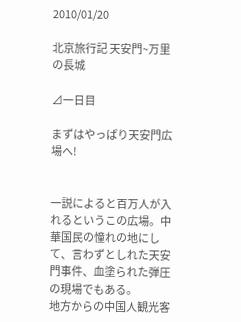2010/01/20

北京旅行記 天安門~万里の長城

⊿一日目

まずはやっぱり天安門広場へ!


一説によると百万人が入れるというこの広場。中華国民の憧れの地にして、言わずとしれた天安門事件、血塗られた弾圧の現場でもある。
地方からの中国人観光客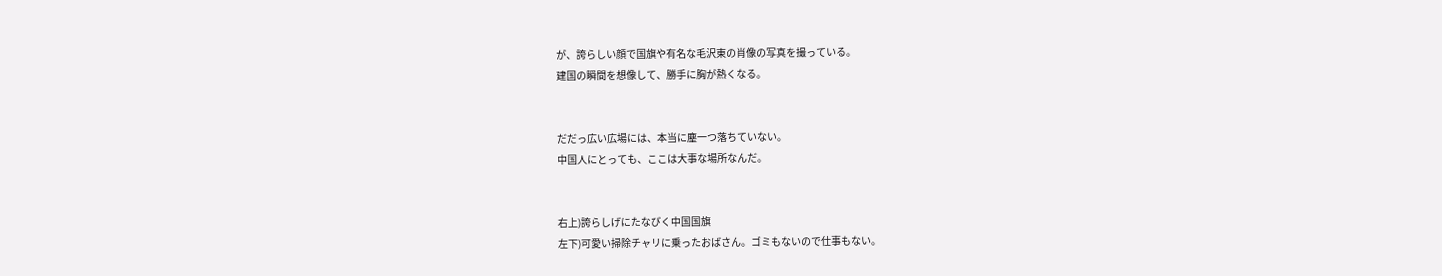が、誇らしい顔で国旗や有名な毛沢東の肖像の写真を撮っている。
建国の瞬間を想像して、勝手に胸が熱くなる。


だだっ広い広場には、本当に塵一つ落ちていない。
中国人にとっても、ここは大事な場所なんだ。


右上)誇らしげにたなびく中国国旗
左下)可愛い掃除チャリに乗ったおばさん。ゴミもないので仕事もない。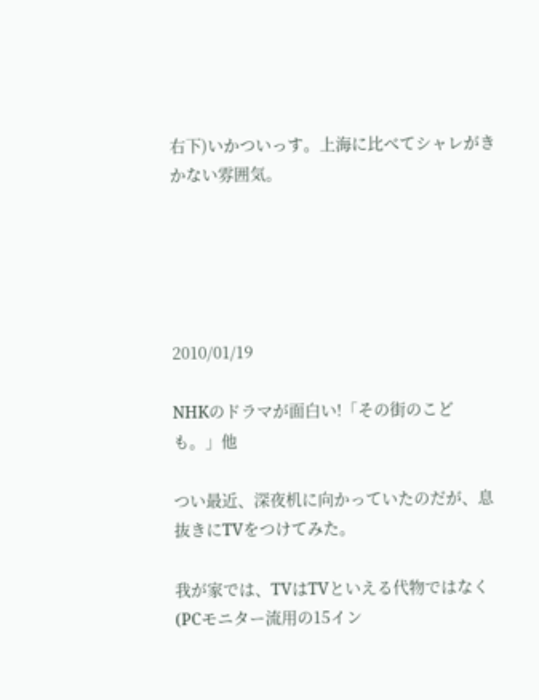右下)いかついっす。上海に比べてシャレがきかない雰囲気。





2010/01/19

NHKのドラマが面白い!「その街のこども。」他

つい最近、深夜机に向かっていたのだが、息抜きにTVをつけてみた。

我が家では、TVはTVといえる代物ではなく(PCモニター流用の15イン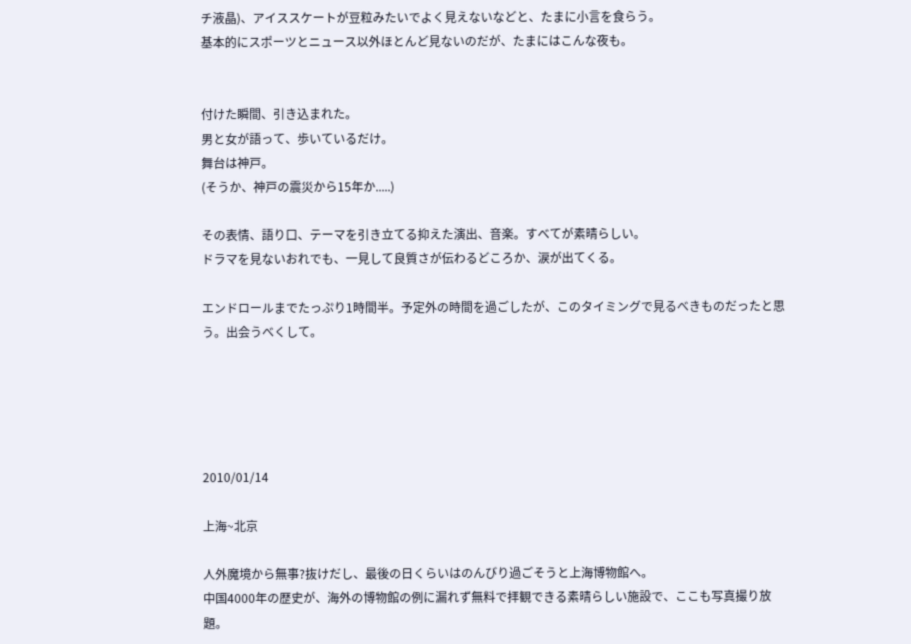チ液晶)、アイススケートが豆粒みたいでよく見えないなどと、たまに小言を食らう。
基本的にスポーツとニュース以外ほとんど見ないのだが、たまにはこんな夜も。


付けた瞬間、引き込まれた。
男と女が語って、歩いているだけ。
舞台は神戸。
(そうか、神戸の震災から15年か.....)

その表情、語り口、テーマを引き立てる抑えた演出、音楽。すべてが素晴らしい。
ドラマを見ないおれでも、一見して良質さが伝わるどころか、涙が出てくる。

エンドロールまでたっぷり1時間半。予定外の時間を過ごしたが、このタイミングで見るべきものだったと思う。出会うべくして。





2010/01/14

上海~北京

人外魔境から無事?抜けだし、最後の日くらいはのんびり過ごそうと上海博物館へ。
中国4000年の歴史が、海外の博物館の例に漏れず無料で拝観できる素晴らしい施設で、ここも写真撮り放題。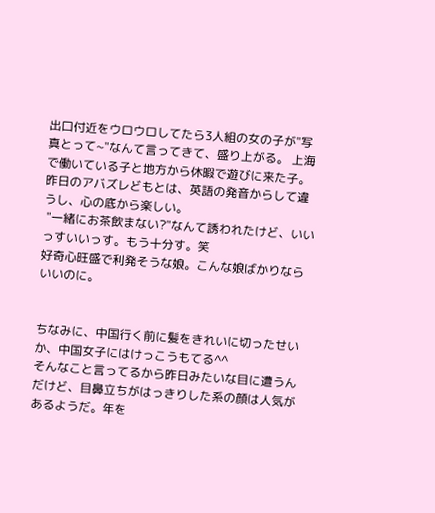出口付近をウロウロしてたら3人組の女の子が"写真とって~"なんて言ってきて、盛り上がる。 上海で働いている子と地方から休暇で遊びに来た子。
昨日のアバズレどもとは、英語の発音からして違うし、心の底から楽しい。
 "一緒にお茶飲まない?"なんて誘われたけど、いいっすいいっす。もう十分す。笑
好奇心旺盛で利発そうな娘。こんな娘ばかりならいいのに。


ちなみに、中国行く前に髪をきれいに切ったせいか、中国女子にはけっこうもてる^^
そんなこと言ってるから昨日みたいな目に遭うんだけど、目鼻立ちがはっきりした系の顔は人気があるようだ。年を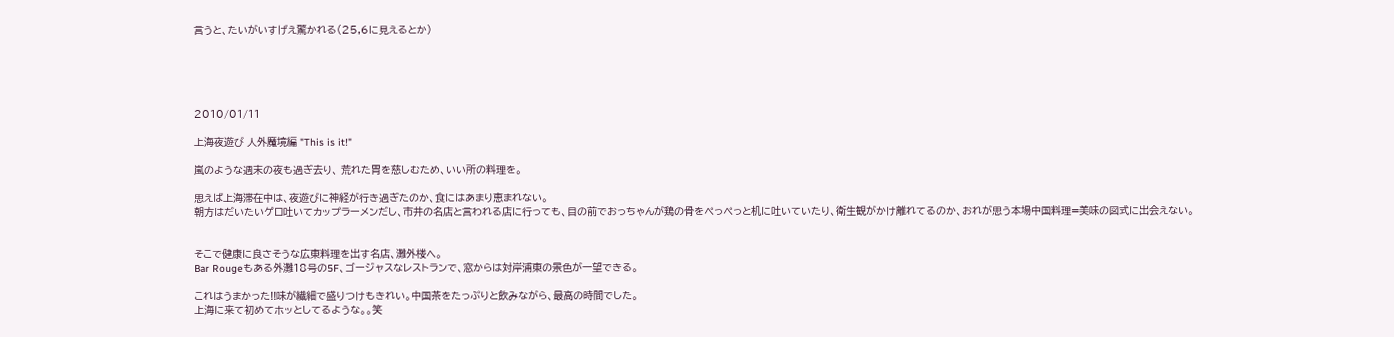言うと、たいがいすげえ驚かれる(25,6に見えるとか)





2010/01/11

上海夜遊び 人外魔境編 "This is it!"

嵐のような週末の夜も過ぎ去り、 荒れた胃を慈しむため、いい所の料理を。

思えば上海滞在中は、夜遊びに神経が行き過ぎたのか、食にはあまり恵まれない。
朝方はだいたいゲロ吐いてカップラーメンだし、市井の名店と言われる店に行っても、目の前でおっちゃんが鶏の骨をぺっぺっと机に吐いていたり、衛生観がかけ離れてるのか、おれが思う本場中国料理=美味の図式に出会えない。


そこで健康に良さそうな広東料理を出す名店、灘外楼へ。
Bar Rougeもある外灘18号の5F、ゴージャスなレストランで、窓からは対岸浦東の景色が一望できる。

これはうまかった!!味が繊細で盛りつけもきれい。中国茶をたっぷりと飲みながら、最高の時間でした。
上海に来て初めてホッとしてるような。。笑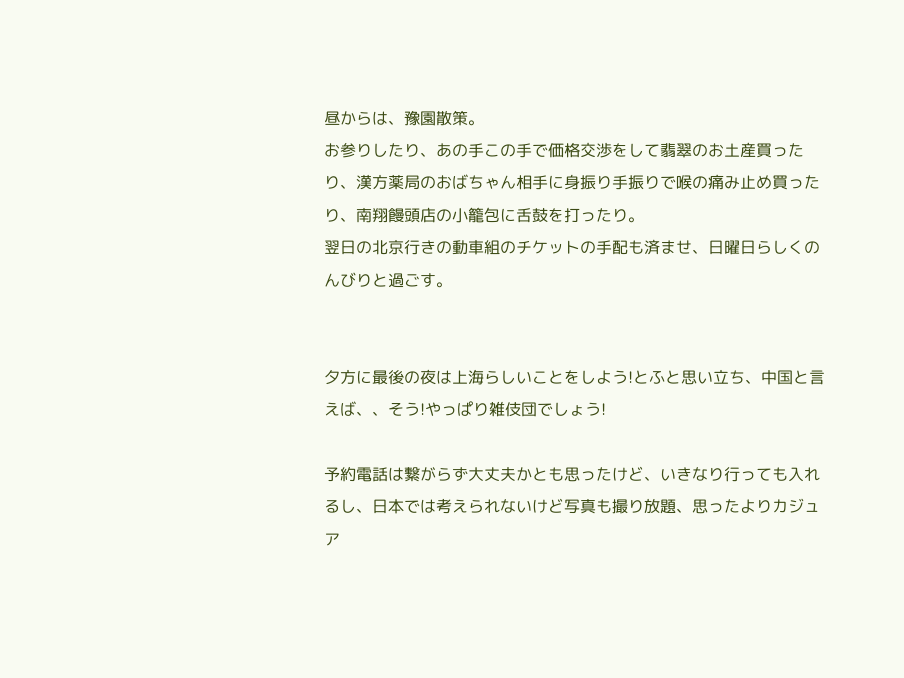昼からは、豫園散策。
お参りしたり、あの手この手で価格交渉をして翡翠のお土産買ったり、漢方薬局のおばちゃん相手に身振り手振りで喉の痛み止め買ったり、南翔饅頭店の小籠包に舌鼓を打ったり。
翌日の北京行きの動車組のチケットの手配も済ませ、日曜日らしくのんびりと過ごす。


夕方に最後の夜は上海らしいことをしよう!とふと思い立ち、中国と言えば、、そう!やっぱり雑伎団でしょう!

予約電話は繋がらず大丈夫かとも思ったけど、いきなり行っても入れるし、日本では考えられないけど写真も撮り放題、思ったよりカジュア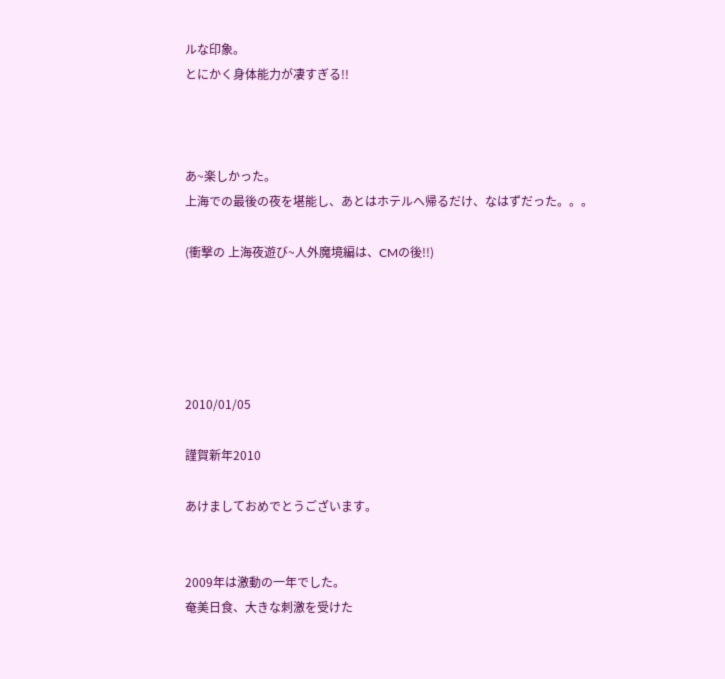ルな印象。
とにかく身体能力が凄すぎる!!



あ~楽しかった。
上海での最後の夜を堪能し、あとはホテルへ帰るだけ、なはずだった。。。

(衝撃の 上海夜遊び~人外魔境編は、CMの後!!)





2010/01/05

謹賀新年2010

あけましておめでとうございます。


2009年は激動の一年でした。
奄美日食、大きな刺激を受けた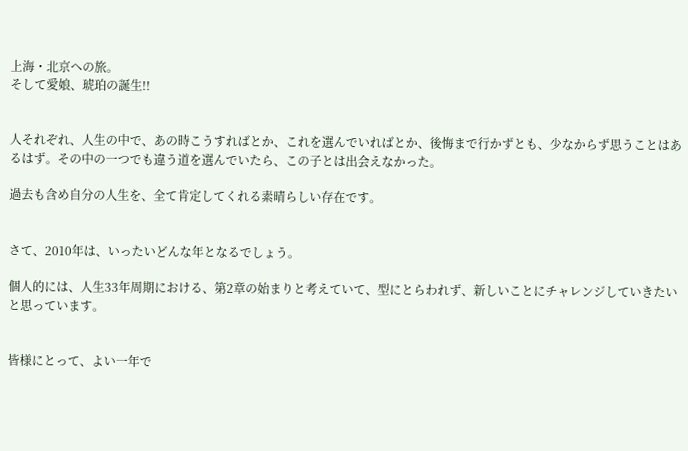上海・北京への旅。
そして愛娘、琥珀の誕生!!


人それぞれ、人生の中で、あの時こうすればとか、これを選んでいればとか、後悔まで行かずとも、少なからず思うことはあるはず。その中の一つでも違う道を選んでいたら、この子とは出会えなかった。

過去も含め自分の人生を、全て肯定してくれる素晴らしい存在です。


さて、2010年は、いったいどんな年となるでしょう。

個人的には、人生33年周期における、第2章の始まりと考えていて、型にとらわれず、新しいことにチャレンジしていきたいと思っています。


皆様にとって、よい一年で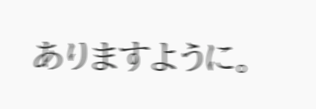ありますように。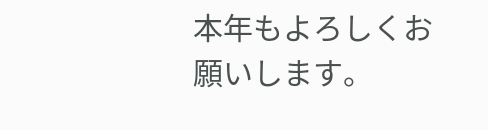本年もよろしくお願いします。